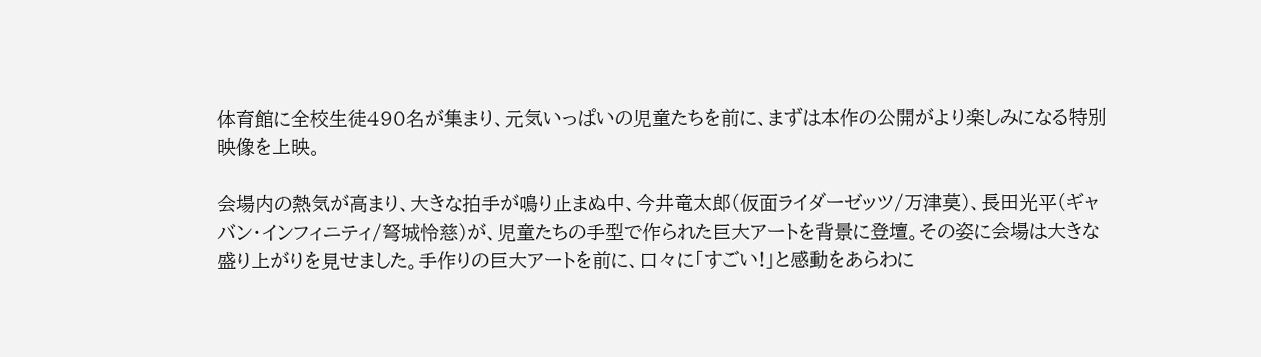体育館に全校生徒490名が集まり、元気いっぱいの児童たちを前に、まずは本作の公開がより楽しみになる特別映像を上映。

会場内の熱気が高まり、大きな拍手が鳴り止まぬ中、今井竜太郎(仮面ライダーゼッツ/万津莫)、長田光平(ギャバン・インフィニティ/弩城怜慈)が、児童たちの手型で作られた巨大アートを背景に登壇。その姿に会場は大きな盛り上がりを見せました。手作りの巨大アートを前に、口々に「すごい!」と感動をあらわに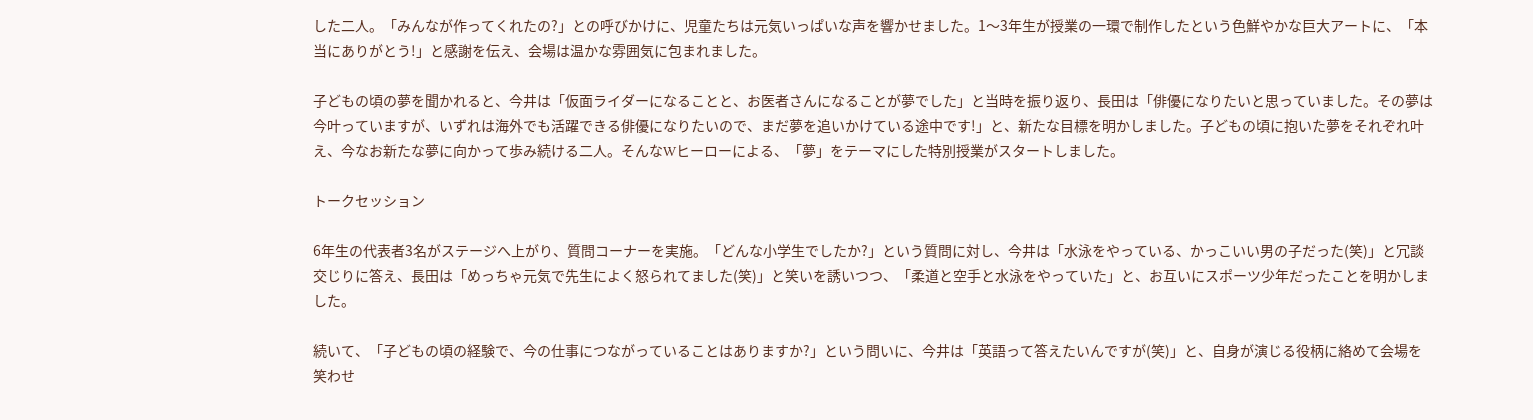した二人。「みんなが作ってくれたの?」との呼びかけに、児童たちは元気いっぱいな声を響かせました。1〜3年生が授業の一環で制作したという色鮮やかな巨大アートに、「本当にありがとう!」と感謝を伝え、会場は温かな雰囲気に包まれました。

子どもの頃の夢を聞かれると、今井は「仮面ライダーになることと、お医者さんになることが夢でした」と当時を振り返り、長田は「俳優になりたいと思っていました。その夢は今叶っていますが、いずれは海外でも活躍できる俳優になりたいので、まだ夢を追いかけている途中です!」と、新たな目標を明かしました。子どもの頃に抱いた夢をそれぞれ叶え、今なお新たな夢に向かって歩み続ける二人。そんなWヒーローによる、「夢」をテーマにした特別授業がスタートしました。

トークセッション

6年生の代表者3名がステージへ上がり、質問コーナーを実施。「どんな小学生でしたか?」という質問に対し、今井は「水泳をやっている、かっこいい男の子だった(笑)」と冗談交じりに答え、長田は「めっちゃ元気で先生によく怒られてました(笑)」と笑いを誘いつつ、「柔道と空手と水泳をやっていた」と、お互いにスポーツ少年だったことを明かしました。

続いて、「子どもの頃の経験で、今の仕事につながっていることはありますか?」という問いに、今井は「英語って答えたいんですが(笑)」と、自身が演じる役柄に絡めて会場を笑わせ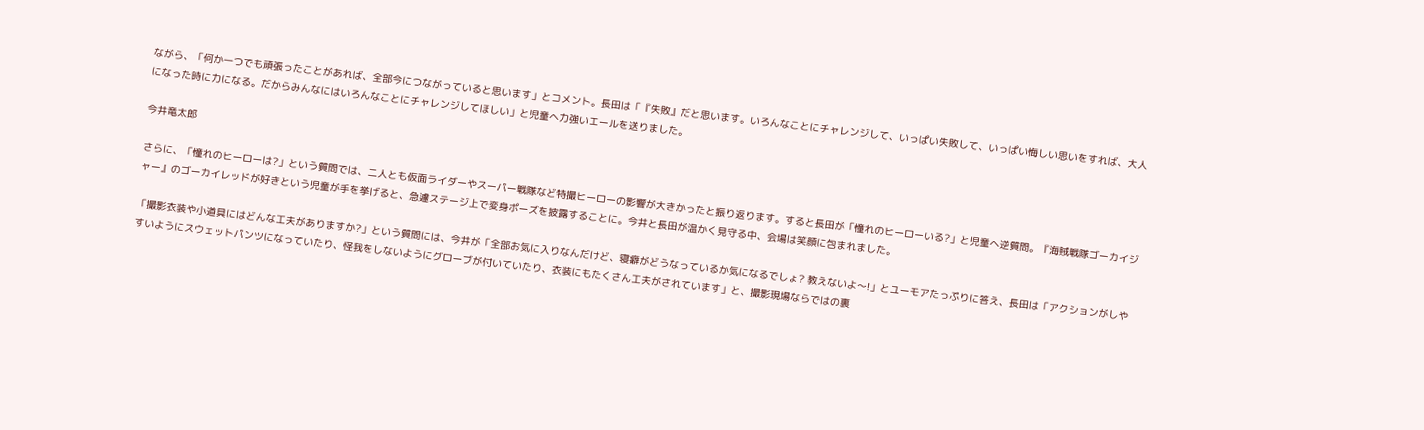ながら、「何か一つでも頑張ったことがあれば、全部今につながっていると思います」とコメント。長田は「『失敗』だと思います。いろんなことにチャレンジして、いっぱい失敗して、いっぱい悔しい思いをすれば、大人になった時に力になる。だからみんなにはいろんなことにチャレンジしてほしい」と児童へ力強いエールを送りました。

今井竜太郎

さらに、「憧れのヒーローは?」という質問では、二人とも仮面ライダーやスーパー戦隊など特撮ヒーローの影響が大きかったと振り返ります。すると長田が「憧れのヒーローいる?」と児童へ逆質問。『海賊戦隊ゴーカイジャー』のゴーカイレッドが好きという児童が手を挙げると、急遽ステージ上で変身ポーズを披露することに。今井と長田が温かく見守る中、会場は笑顔に包まれました。

「撮影衣装や小道具にはどんな工夫がありますか?」という質問には、今井が「全部お気に入りなんだけど、寝癖がどうなっているか気になるでしょ? 教えないよ〜!」とユーモアたっぷりに答え、長田は「アクションがしやすいようにスウェットパンツになっていたり、怪我をしないようにグローブが付いていたり、衣装にもたくさん工夫がされています」と、撮影現場ならではの裏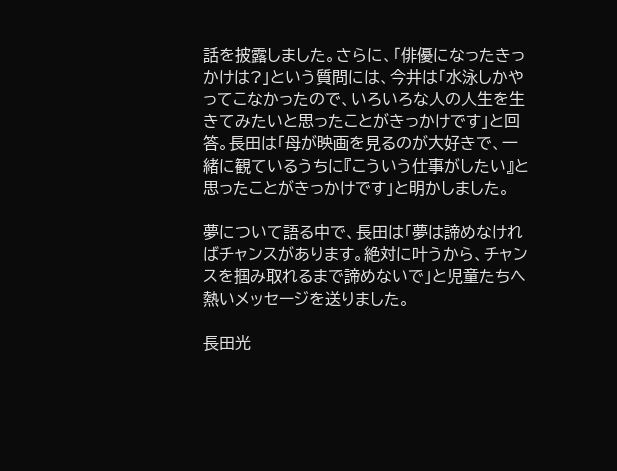話を披露しました。さらに、「俳優になったきっかけは?」という質問には、今井は「水泳しかやってこなかったので、いろいろな人の人生を生きてみたいと思ったことがきっかけです」と回答。長田は「母が映画を見るのが大好きで、一緒に観ているうちに『こういう仕事がしたい』と思ったことがきっかけです」と明かしました。

夢について語る中で、長田は「夢は諦めなければチャンスがあります。絶対に叶うから、チャンスを掴み取れるまで諦めないで」と児童たちへ熱いメッセージを送りました。

長田光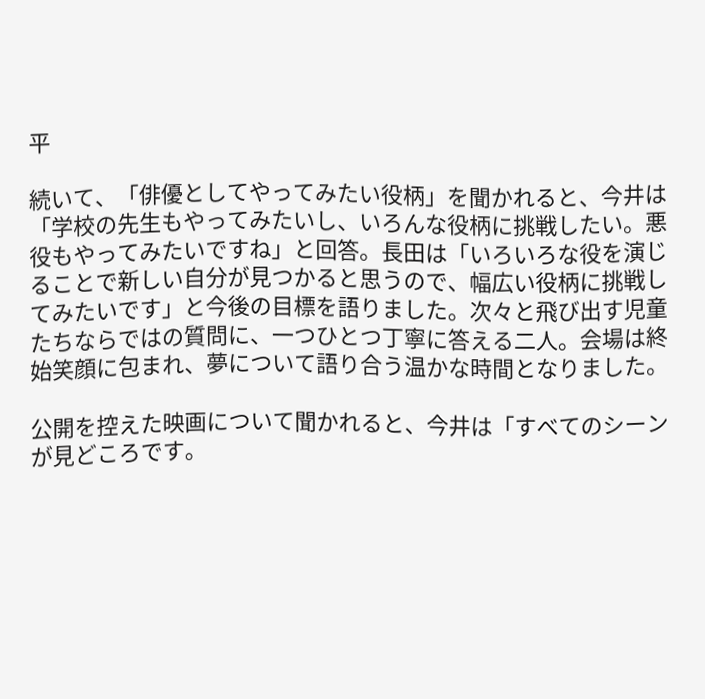平

続いて、「俳優としてやってみたい役柄」を聞かれると、今井は「学校の先生もやってみたいし、いろんな役柄に挑戦したい。悪役もやってみたいですね」と回答。長田は「いろいろな役を演じることで新しい自分が見つかると思うので、幅広い役柄に挑戦してみたいです」と今後の目標を語りました。次々と飛び出す児童たちならではの質問に、一つひとつ丁寧に答える二人。会場は終始笑顔に包まれ、夢について語り合う温かな時間となりました。

公開を控えた映画について聞かれると、今井は「すべてのシーンが見どころです。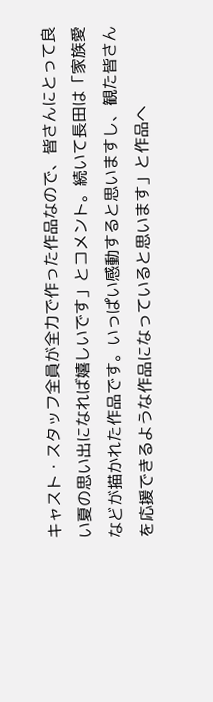キャスト・スタッフ全員が全力で作った作品なので、皆さんにとって良い夏の思い出になれば嬉しいです」とコメント。続いて長田は「家族愛などが描かれた作品です。いっぱい感動すると思いますし、観た皆さんを応援できるような作品になっていると思います」と作品へ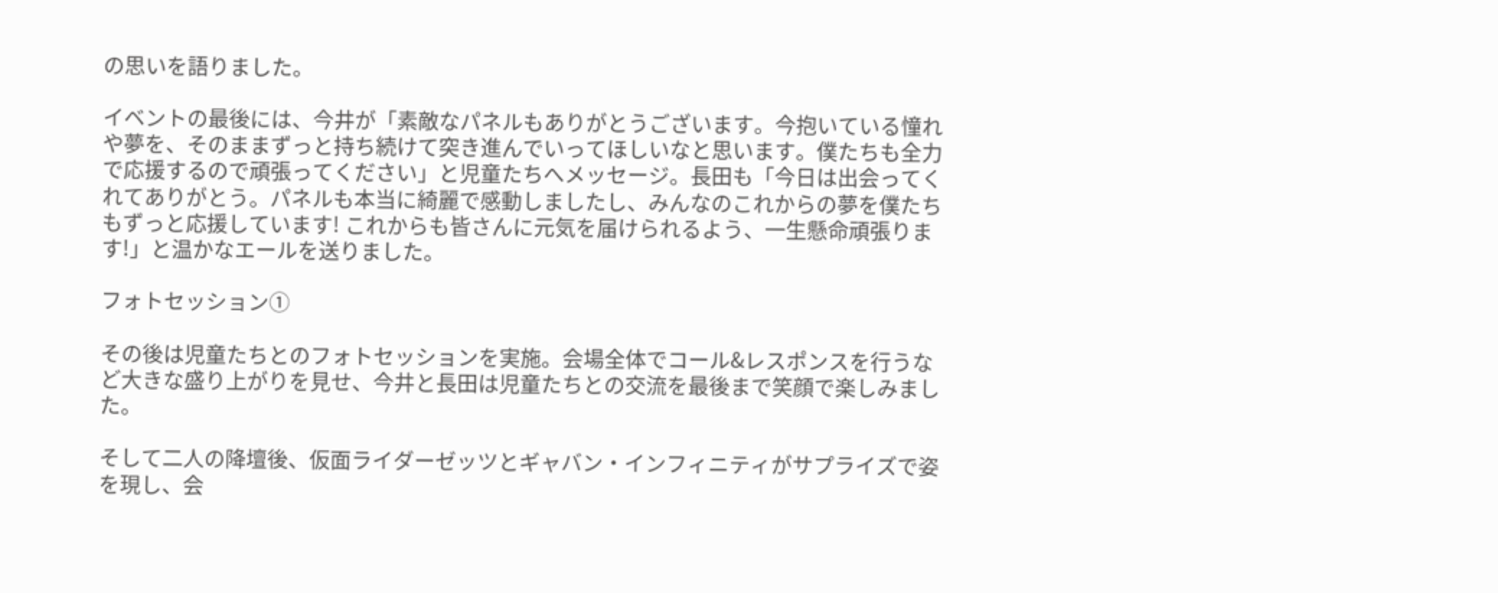の思いを語りました。

イベントの最後には、今井が「素敵なパネルもありがとうございます。今抱いている憧れや夢を、そのままずっと持ち続けて突き進んでいってほしいなと思います。僕たちも全力で応援するので頑張ってください」と児童たちへメッセージ。長田も「今日は出会ってくれてありがとう。パネルも本当に綺麗で感動しましたし、みんなのこれからの夢を僕たちもずっと応援しています! これからも皆さんに元気を届けられるよう、一生懸命頑張ります!」と温かなエールを送りました。

フォトセッション①

その後は児童たちとのフォトセッションを実施。会場全体でコール&レスポンスを行うなど大きな盛り上がりを見せ、今井と長田は児童たちとの交流を最後まで笑顔で楽しみました。

そして二人の降壇後、仮面ライダーゼッツとギャバン・インフィニティがサプライズで姿を現し、会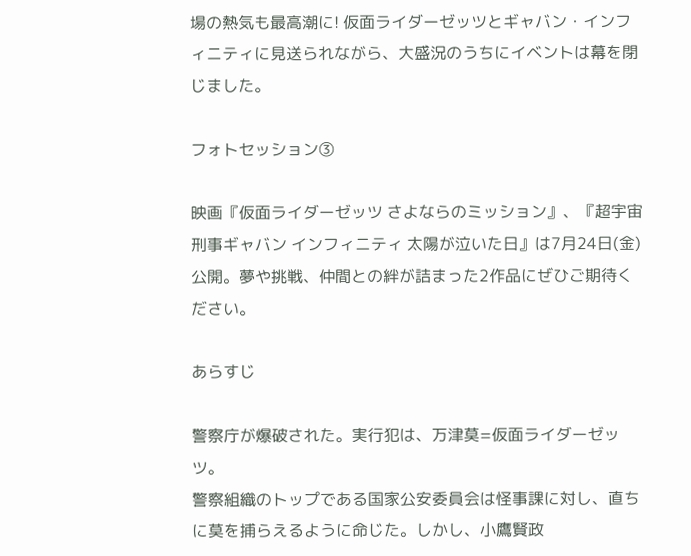場の熱気も最高潮に! 仮面ライダーゼッツとギャバン・インフィニティに見送られながら、大盛況のうちにイベントは幕を閉じました。

フォトセッション③

映画『仮面ライダーゼッツ さよならのミッション』、『超宇宙刑事ギャバン インフィニティ 太陽が泣いた日』は7月24日(金)公開。夢や挑戦、仲間との絆が詰まった2作品にぜひご期待ください。

あらすじ

警察庁が爆破された。実行犯は、万津莫=仮面ライダーゼッツ。
警察組織のトップである国家公安委員会は怪事課に対し、直ちに莫を捕らえるように命じた。しかし、小鷹賢政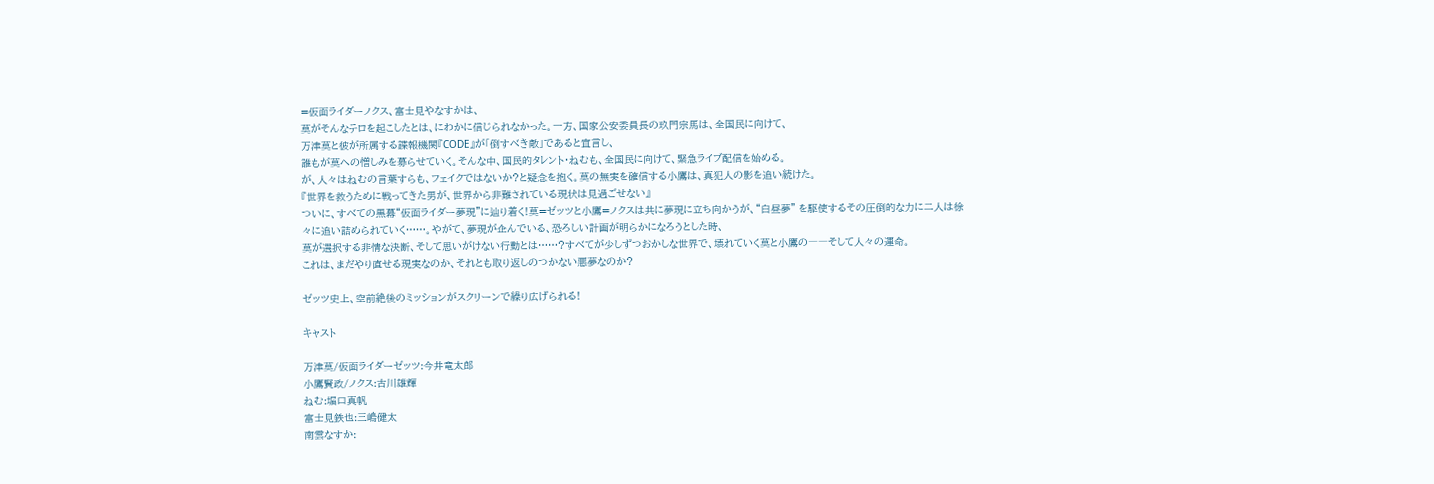=仮面ライダーノクス、富士見やなすかは、
莫がそんなテロを起こしたとは、にわかに信じられなかった。一方、国家公安委員長の玖門宗馬は、全国民に向けて、
万津莫と彼が所属する諜報機関『CODE』が「倒すべき敵」であると宣言し、
誰もが莫への憎しみを募らせていく。そんな中、国民的タレント・ねむも、全国民に向けて、緊急ライブ配信を始める。
が、人々はねむの言葉すらも、フェイクではないか?と疑念を抱く。莫の無実を確信する小鷹は、真犯人の影を追い続けた。
『世界を救うために戦ってきた男が、世界から非難されている現状は見過ごせない』
ついに、すべての黒幕“仮面ライダー夢現”に辿り着く!莫=ゼッツと小鷹=ノクスは共に夢現に立ち向かうが、“白昼夢” を駆使するその圧倒的な力に二人は徐々に追い詰められていく……。やがて、夢現が企んでいる、恐ろしい計画が明らかになろうとした時、
莫が選択する非情な決断、そして思いがけない行動とは……?すべてが少しずつおかしな世界で、壊れていく莫と小鷹の――そして人々の運命。
これは、まだやり直せる現実なのか、それとも取り返しのつかない悪夢なのか?

ゼッツ史上、空前絶後のミッションがスクリーンで繰り広げられる!

キャスト

万津莫/仮面ライダーゼッツ:今井竜太郎
小鷹賢政/ノクス:古川雄輝
ねむ:堀口真帆
富士見鉄也:三嶋健太
南雲なすか: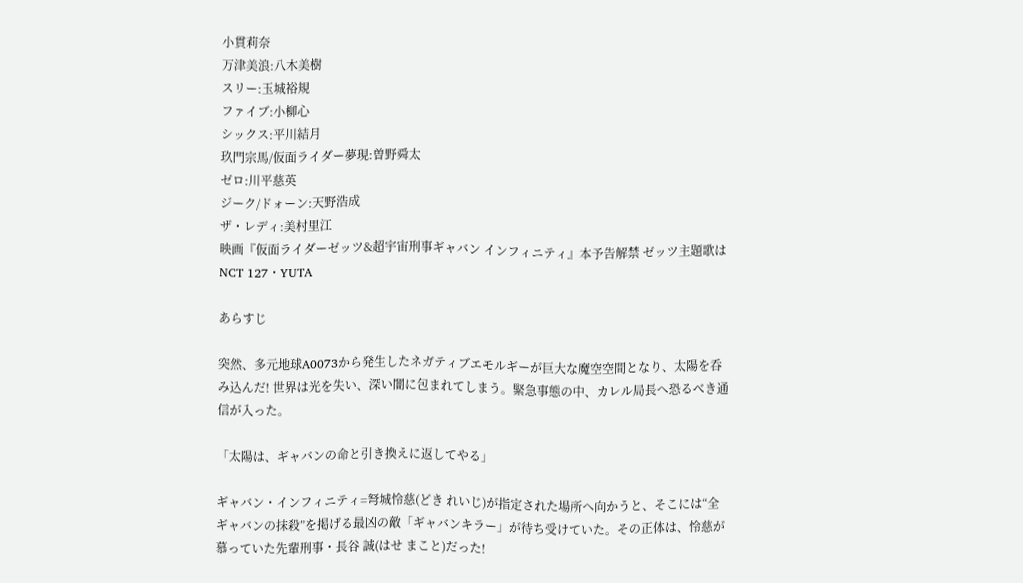小貫莉奈
万津美浪:八木美樹
スリー:玉城裕規
ファイブ:小柳心
シックス:平川結月
玖門宗馬/仮面ライダー夢現:曽野舜太
ゼロ:川平慈英
ジーク/ドォーン:天野浩成
ザ・レディ:美村里江
映画『仮面ライダーゼッツ&超宇宙刑事ギャバン インフィニティ』本予告解禁 ゼッツ主題歌はNCT 127・YUTA

あらすじ

突然、多元地球A0073から発生したネガティブエモルギーが巨大な魔空空間となり、太陽を呑み込んだ! 世界は光を失い、深い闇に包まれてしまう。緊急事態の中、カレル局長へ恐るべき通信が入った。

「太陽は、ギャバンの命と引き換えに返してやる」

ギャバン・インフィニティ=弩城怜慈(どき れいじ)が指定された場所へ向かうと、そこには“全ギャバンの抹殺”を掲げる最凶の敵「ギャバンキラー」が待ち受けていた。その正体は、怜慈が慕っていた先輩刑事・長谷 誠(はせ まこと)だった!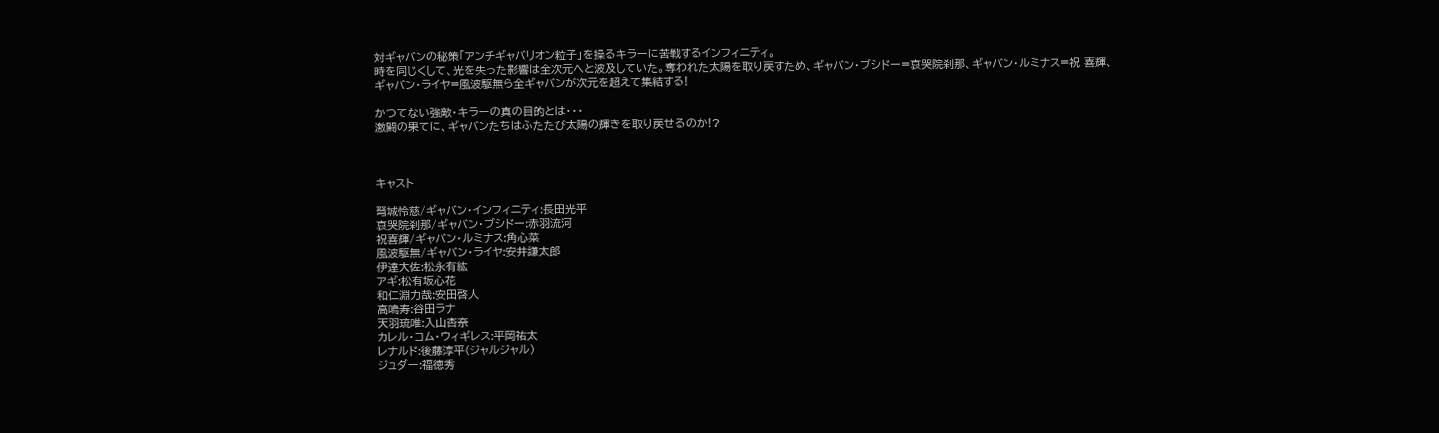対ギャバンの秘策「アンチギャバリオン粒子」を操るキラーに苦戦するインフィニティ。
時を同じくして、光を失った影響は全次元へと波及していた。奪われた太陽を取り戻すため、ギャバン・ブシドー=哀哭院刹那、ギャバン・ルミナス=祝 喜輝、ギャバン・ライヤ=風波駆無ら全ギャバンが次元を超えて集結する!

かつてない強敵・キラーの真の目的とは・・・
激闘の果てに、ギャバンたちはふたたび太陽の輝きを取り戻せるのか!?



キャスト

弩城怜慈/ギャバン・インフィニティ:長田光平
哀哭院刹那/ギャバン・ブシドー:赤羽流河
祝喜輝/ギャバン・ルミナス:角心菜
風波駆無/ギャバン・ライヤ:安井謙太郎
伊達大佐:松永有紘
アギ:松有坂心花
和仁淵力哉:安田啓人
高鳴寿:谷田ラナ
天羽琉唯:入山杏奈
カレル・コム・ウィギレス:平岡祐太
レナルド:後藤淳平(ジャルジャル)
ジュダー:福徳秀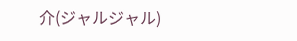介(ジャルジャル)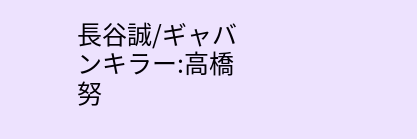長谷誠/ギャバンキラー:高橋努